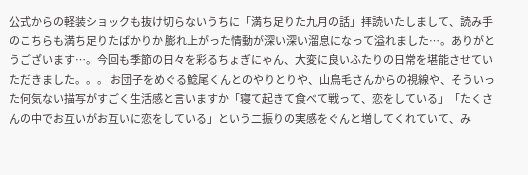公式からの軽装ショックも抜け切らないうちに「満ち足りた九月の話」拝読いたしまして、読み手のこちらも満ち足りたばかりか 膨れ上がった情動が深い深い溜息になって溢れました…。ありがとうございます…。今回も季節の日々を彩るちょぎにゃん、大変に良いふたりの日常を堪能させていただきました。。。 お団子をめぐる鯰尾くんとのやりとりや、山鳥毛さんからの視線や、そういった何気ない描写がすごく生活感と言いますか「寝て起きて食べて戦って、恋をしている」「たくさんの中でお互いがお互いに恋をしている」という二振りの実感をぐんと増してくれていて、み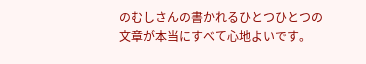のむしさんの書かれるひとつひとつの文章が本当にすべて心地よいです。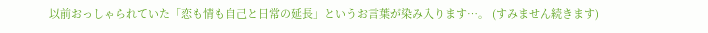以前おっしゃられていた「恋も情も自己と日常の延長」というお言葉が染み入ります…。 (すみません続きます)